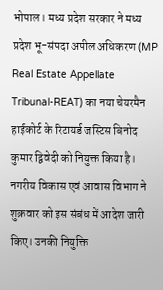भोपाल। मध्य प्रदेश सरकार ने मध्य प्रदेश भू-संपदा अपील अधिकरण (MP Real Estate Appellate Tribunal-REAT) का नया चेयरमैन हाईकोर्ट के रिटायर्ड जस्टिस बिनोद कुमार द्विवेदी को नियुक्त किया है। नगरीय विकास एवं आवास विभाग ने शुक्रवार को इस संबंध में आदेश जारी किए। उनकी नियुक्ति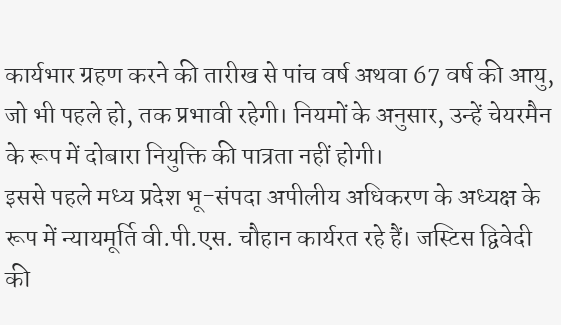कार्यभार ग्रहण करने की तारीख से पांच वर्ष अथवा 67 वर्ष की आयु, जो भी पहले हो, तक प्रभावी रहेगी। नियमों के अनुसार, उन्हें चेयरमैन के रूप में दोबारा नियुक्ति की पात्रता नहीं होगी।
इससे पहले मध्य प्रदेश भू-संपदा अपीलीय अधिकरण के अध्यक्ष के रूप में न्यायमूर्ति वी.पी.एस. चौहान कार्यरत रहे हैं। जस्टिस द्विवेदी की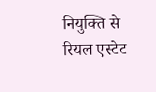नियुक्ति से रियल एस्टेट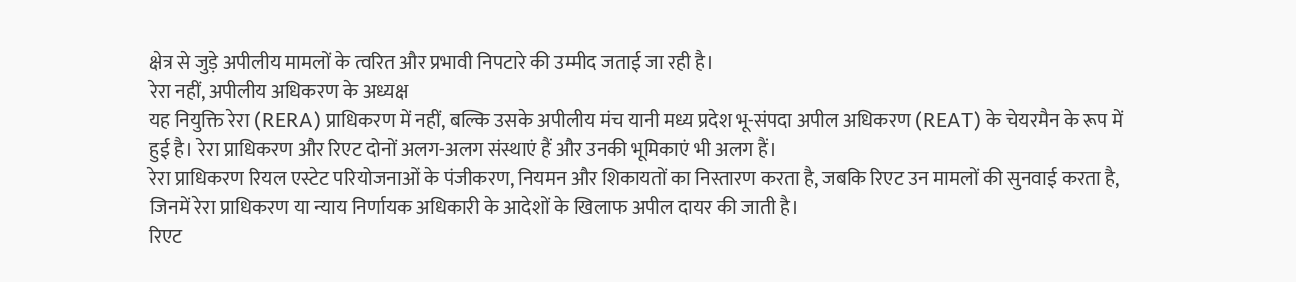क्षेत्र से जुड़े अपीलीय मामलों के त्वरित और प्रभावी निपटारे की उम्मीद जताई जा रही है।
रेरा नहीं, अपीलीय अधिकरण के अध्यक्ष
यह नियुक्ति रेरा (RERA) प्राधिकरण में नहीं, बल्कि उसके अपीलीय मंच यानी मध्य प्रदेश भू-संपदा अपील अधिकरण (REAT) के चेयरमैन के रूप में हुई है। रेरा प्राधिकरण और रिएट दोनों अलग-अलग संस्थाएं हैं और उनकी भूमिकाएं भी अलग हैं।
रेरा प्राधिकरण रियल एस्टेट परियोजनाओं के पंजीकरण, नियमन और शिकायतों का निस्तारण करता है, जबकि रिएट उन मामलों की सुनवाई करता है, जिनमें रेरा प्राधिकरण या न्याय निर्णायक अधिकारी के आदेशों के खिलाफ अपील दायर की जाती है।
रिएट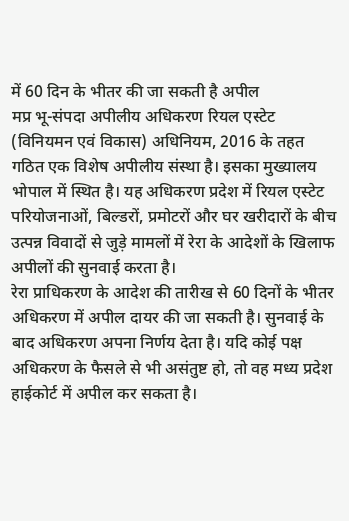में 60 दिन के भीतर की जा सकती है अपील
मप्र भू-संपदा अपीलीय अधिकरण रियल एस्टेट (विनियमन एवं विकास) अधिनियम, 2016 के तहत गठित एक विशेष अपीलीय संस्था है। इसका मुख्यालय भोपाल में स्थित है। यह अधिकरण प्रदेश में रियल एस्टेट परियोजनाओं, बिल्डरों, प्रमोटरों और घर खरीदारों के बीच उत्पन्न विवादों से जुड़े मामलों में रेरा के आदेशों के खिलाफ अपीलों की सुनवाई करता है।
रेरा प्राधिकरण के आदेश की तारीख से 60 दिनों के भीतर अधिकरण में अपील दायर की जा सकती है। सुनवाई के बाद अधिकरण अपना निर्णय देता है। यदि कोई पक्ष अधिकरण के फैसले से भी असंतुष्ट हो, तो वह मध्य प्रदेश हाईकोर्ट में अपील कर सकता है।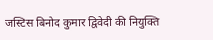जस्टिस बिनोद कुमार द्विवेदी की नियुक्ति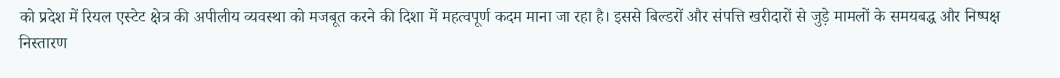को प्रदेश में रियल एस्टेट क्षेत्र की अपीलीय व्यवस्था को मजबूत करने की दिशा में महत्वपूर्ण कदम माना जा रहा है। इससे बिल्डरों और संपत्ति खरीदारों से जुड़े मामलों के समयबद्ध और निष्पक्ष निस्तारण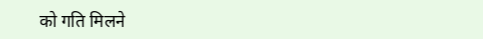को गति मिलने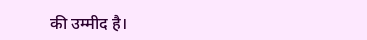की उम्मीद है।